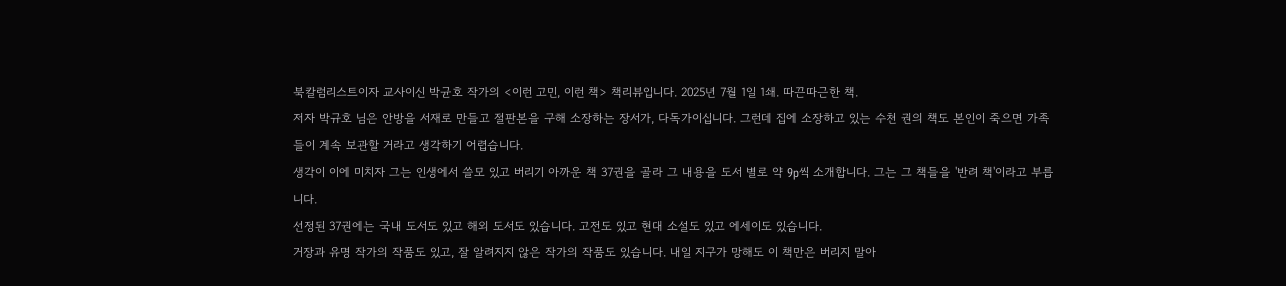북칼럼리스트이자 교사이신 박균호 작가의 <이런 고민, 이런 책> 책리뷰입니다. 2025년 7월 1일 1쇄. 따끈따근한 책.
저자 박규호 님은 안방을 서재로 만들고 절판본을 구해 소장하는 장서가, 다독가이십니다. 그런데 집에 소장하고 있는 수천 권의 책도 본인이 죽으면 가족들이 계속 보관할 거라고 생각하기 어렵습니다.
생각이 이에 미치자 그는 인생에서 쓸모 있고 버리기 아까운 책 37권을 골라 그 내용을 도서 별로 약 9p씩 소개합니다. 그는 그 책들을 '반려 책'이라고 부릅니다.
선정된 37권에는 국내 도서도 있고 해외 도서도 있습니다. 고전도 있고 현대 소설도 있고 에세이도 있습니다.
거장과 유명 작가의 작품도 있고, 잘 알려지지 않은 작가의 작품도 있습니다. 내일 지구가 망해도 이 책만은 버리지 말아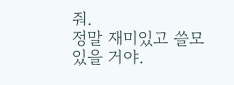줘.
정말 재미있고 쓸모 있을 거야.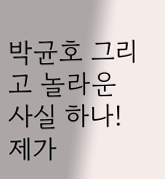박균호 그리고 놀라운 사실 하나!
제가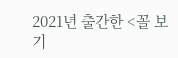2021년 출간한 <꼴 보기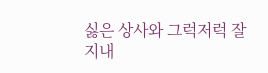싫은 상사와 그럭저럭 잘 지내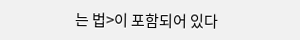는 법>이 포함되어 있다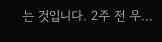는 것입니다. 2주 전 우...